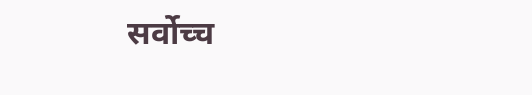सर्वोच्च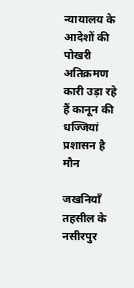न्यायालय के आदेशों की पोखरी अतिक्रमण कारी उड़ा रहे हैं कानून की धज्जियां प्रशासन है मौन

जखनियाँ तहसील के नसीरपुर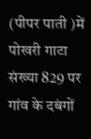(पीपर पाती )में पोखरी गाटा संख्या 829 पर गांव के दबंगों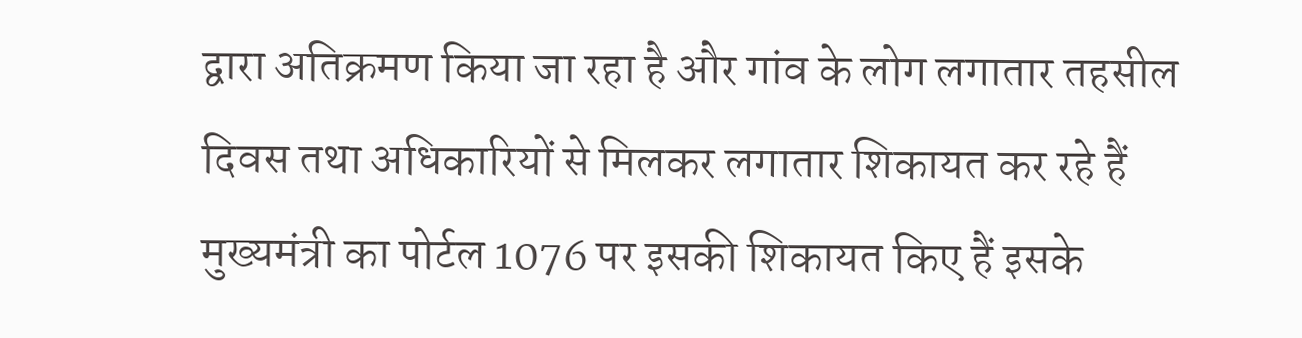द्वारा अतिक्रमण किया जा रहा है और गांव के लोग लगातार तहसील दिवस तथा अधिकारियों से मिलकर लगातार शिकायत कर रहे हैं मुख्यमंत्री का पोर्टल 1076 पर इसकी शिकायत किए हैं इसके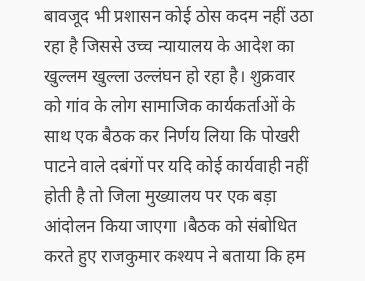बावजूद भी प्रशासन कोई ठोस कदम नहीं उठा रहा है जिससे उच्च न्यायालय के आदेश का खुल्लम खुल्ला उल्लंघन हो रहा है। शुक्रवार को गांव के लोग सामाजिक कार्यकर्ताओं के साथ एक बैठक कर निर्णय लिया कि पोखरी पाटने वाले दबंगों पर यदि कोई कार्यवाही नहीं होती है तो जिला मुख्यालय पर एक बड़ा आंदोलन किया जाएगा ।बैठक को संबोधित करते हुए राजकुमार कश्यप ने बताया कि हम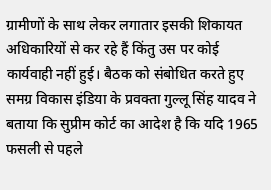ग्रामीणों के साथ लेकर लगातार इसकी शिकायत अधिकारियों से कर रहे हैं किंतु उस पर कोई कार्यवाही नहीं हुई। बैठक को संबोधित करते हुए समग्र विकास इंडिया के प्रवक्ता गुल्लू सिंह यादव ने बताया कि सुप्रीम कोर्ट का आदेश है कि यदि 1965 फसली से पहले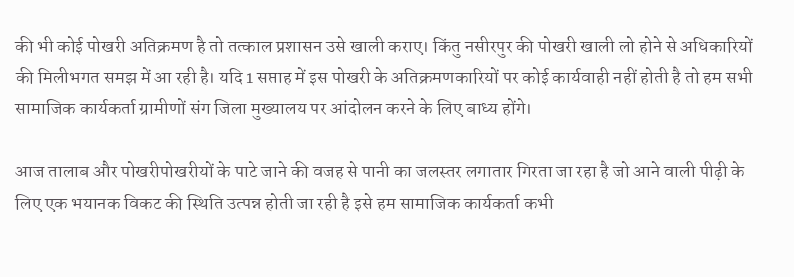की भी कोई पोखरी अतिक्रमण है तो तत्काल प्रशासन उसे खाली कराए। किंतु नसीरपुर की पोखरी खाली लो होने से अधिकारियों की मिलीभगत समझ में आ रही है। यदि 1 सप्ताह में इस पोखरी के अतिक्रमणकारियों पर कोई कार्यवाही नहीं होती है तो हम सभी सामाजिक कार्यकर्ता ग्रामीणों संग जिला मुख्यालय पर आंदोलन करने के लिए बाध्य होंगे।

आज तालाब और पोखरीपोखरीयों के पाटे जाने की वजह से पानी का जलस्तर लगातार गिरता जा रहा है जो आने वाली पीढ़ी के लिए एक भयानक विकट की स्थिति उत्पन्न होती जा रही है इसे हम सामाजिक कार्यकर्ता कभी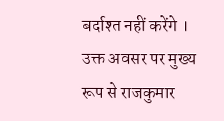बर्दाश्त नहीं करेंगे । उक्त अवसर पर मुख्य रूप से राजकुमार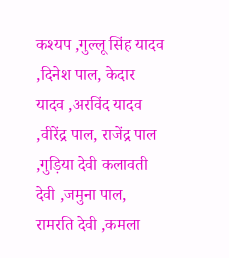कश्यप ,गुल्लू सिंह यादव ,दिनेश पाल, केदार यादव ,अरविंद यादव ,वीरेंद्र पाल, राजेंद्र पाल ,गुड़िया देवी कलावती देवी ,जमुना पाल, रामरति देवी ,कमला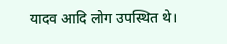यादव आदि लोग उपस्थित थे।